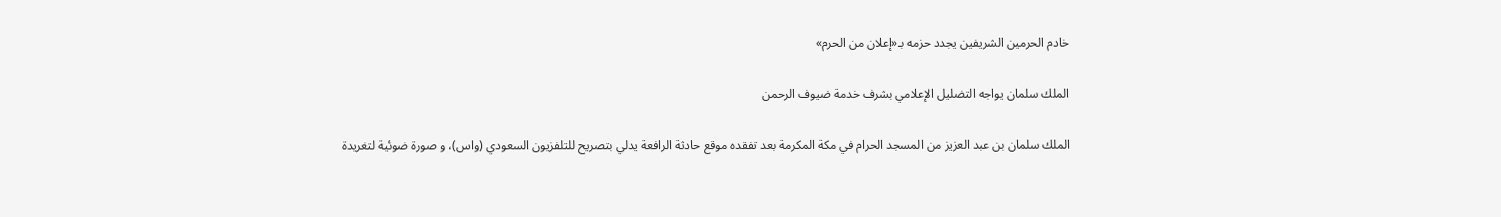خادم الحرمين الشريفين يجدد حزمه بـ«إعلان من الحرم»

الملك سلمان يواجه التضليل الإعلامي بشرف خدمة ضيوف الرحمن

الملك سلمان بن عبد العزيز من المسجد الحرام في مكة المكرمة بعد تفقده موقع حادثة الرافعة يدلي بتصريح للتلفزيون السعودي (واس)، و صورة ضوئية لتغريدة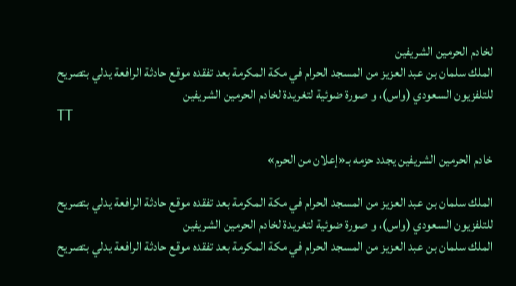لخادم الحرمين الشريفين
الملك سلمان بن عبد العزيز من المسجد الحرام في مكة المكرمة بعد تفقده موقع حادثة الرافعة يدلي بتصريح للتلفزيون السعودي (واس)، و صورة ضوئية لتغريدة لخادم الحرمين الشريفين
TT

خادم الحرمين الشريفين يجدد حزمه بـ«إعلان من الحرم»

الملك سلمان بن عبد العزيز من المسجد الحرام في مكة المكرمة بعد تفقده موقع حادثة الرافعة يدلي بتصريح للتلفزيون السعودي (واس)، و صورة ضوئية لتغريدة لخادم الحرمين الشريفين
الملك سلمان بن عبد العزيز من المسجد الحرام في مكة المكرمة بعد تفقده موقع حادثة الرافعة يدلي بتصريح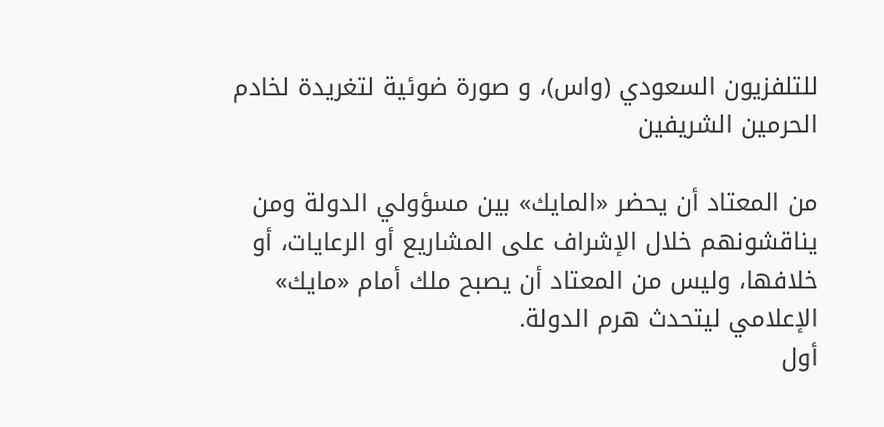للتلفزيون السعودي (واس)، و صورة ضوئية لتغريدة لخادم الحرمين الشريفين

من المعتاد أن يحضر «المايك» بين مسؤولي الدولة ومن يناقشونهم خلال الإشراف على المشاريع أو الرعايات، أو خلافها، وليس من المعتاد أن يصبح ملك أمام «مايك» الإعلامي ليتحدث هرم الدولة.
أول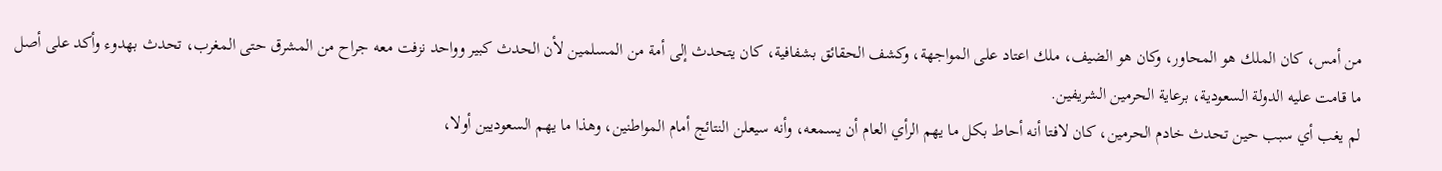من أمس، كان الملك هو المحاور، وكان هو الضيف، ملك اعتاد على المواجهة، وكشف الحقائق بشفافية، كان يتحدث إلى أمة من المسلمين لأن الحدث كبير وواحد نزفت معه جراح من المشرق حتى المغرب، تحدث بهدوء وأكد على أصل ما قامت عليه الدولة السعودية، برعاية الحرمين الشريفين.
لم يغب أي سبب حين تحدث خادم الحرمين، كان لافتا أنه أحاط بكل ما يهم الرأي العام أن يسمعه، وأنه سيعلن النتائج أمام المواطنين، وهذا ما يهم السعوديين أولا،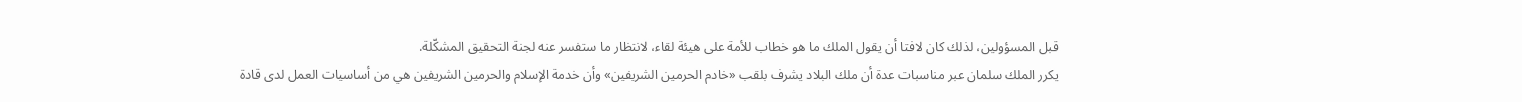قبل المسؤولين، لذلك كان لافتا أن يقول الملك ما هو خطاب للأمة على هيئة لقاء، لانتظار ما ستفسر عنه لجنة التحقيق المشكّلة.
يكرر الملك سلمان عبر مناسبات عدة أن ملك البلاد يشرف بلقب «خادم الحرمين الشريفين» وأن خدمة الإسلام والحرمين الشريفين هي من أساسيات العمل لدى قادة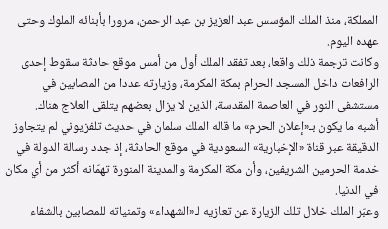المملكة، منذ الملك المؤسس عبد العزيز بن عبد الرحمن، مرورا بأبنائه الملوك وحتى عهده اليوم.
وكانت ترجمة ذلك واقعا، بعد تفقد الملك أول من أمس موقع حادثة سقوط إحدى الرافعات داخل المسجد الحرام بمكة المكرمة، وزيارته عددا من المصابين في مستشفى النور في العاصمة المقدسة، الذين لا يزال بعضهم يتلقى العلاج هناك.
أشبه ما يكون بـ«إعلان الحرم» ما قاله الملك سلمان في حديث تلفزيوني لم يتجاوز الدقيقة عبر قناة «الإخبارية» السعودية في موقع الحادثة، إذ جدد رسالة الدولة في خدمة الحرمين الشريفين، وأن مكة المكرمة والمدينة المنورة تهمّانه أكثر من أي مكان في الدنيا.
وعبّر الملك خلال تلك الزيارة عن تعازيه لـ«الشهداء» وتمنياته للمصابين بالشفاء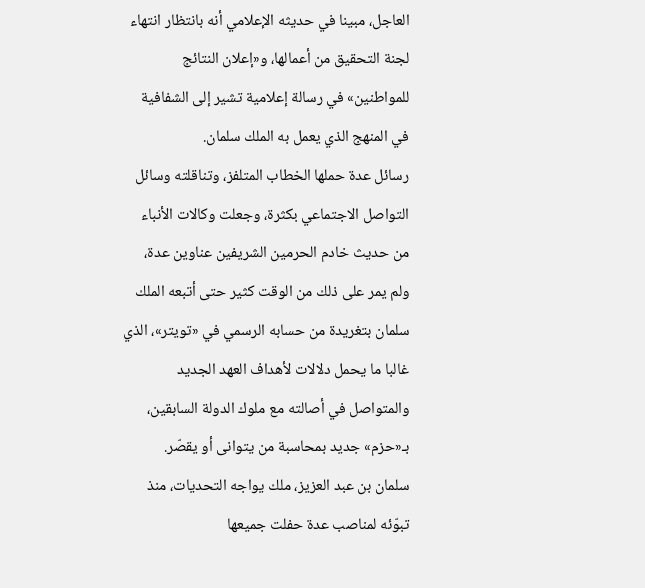العاجل، مبينا في حديثه الإعلامي أنه بانتظار انتهاء لجنة التحقيق من أعمالها، و«إعلان النتائج للمواطنين» في رسالة إعلامية تشير إلى الشفافية في المنهج الذي يعمل به الملك سلمان.
رسائل عدة حملها الخطاب المتلفز، وتناقلته وسائل التواصل الاجتماعي بكثرة، وجعلت وكالات الأنباء من حديث خادم الحرمين الشريفين عناوين عدة، ولم يمر على ذلك من الوقت كثير حتى أتبعه الملك سلمان بتغريدة من حسابه الرسمي في «تويتر»، الذي غالبا ما يحمل دلالات لأهداف العهد الجديد والمتواصل في أصالته مع ملوك الدولة السابقين، بـ«حزم» جديد بمحاسبة من يتوانى أو يقصّر.
سلمان بن عبد العزيز، ملك يواجه التحديات، منذ تبوّئه لمناصب عدة حفلت جميعها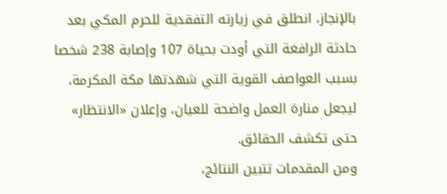بالإنجاز، انطلق في زيارته التفقدية للحرم المكي بعد حادثة الرافعة التي أودت بحياة 107 وإصابة 238 شخصا بسبب العواصف القوية التي شهدتها مكة المكرمة، ليجعل منارة العمل واضحة للعيان، وإعلان «الانتظار» حتى تكشف الحقائق.
ومن المقدمات تتبين النتائج،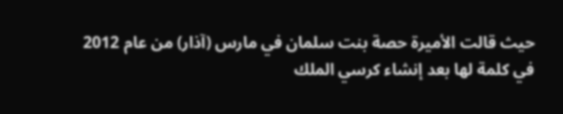حيث قالت الأميرة حصة بنت سلمان في مارس (آذار) من عام 2012 في كلمة لها بعد إنشاء كرسي الملك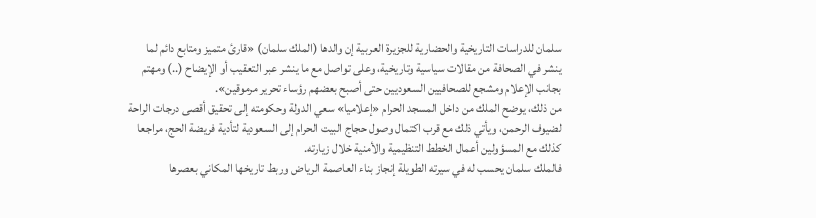سلمان للدراسات التاريخية والحضارية للجزيرة العربية إن والدها (الملك سلمان) «قارئ متميز ومتابع دائم لما ينشر في الصحافة من مقالات سياسية وتاريخية، وعلى تواصل مع ما ينشر عبر التعقيب أو الإيضاح (..) ومهتم بجانب الإعلام ومشجع للصحافيين السعوديين حتى أصبح بعضهم رؤساء تحرير مرموقين».
من ذلك، يوضح الملك من داخل المسجد الحرام «إعلاميا» سعي الدولة وحكومته إلى تحقيق أقصى درجات الراحة لضيوف الرحمن، ويأتي ذلك مع قرب اكتمال وصول حجاج البيت الحرام إلى السعودية لتأدية فريضة الحج، مراجعا كذلك مع المسؤولين أعمال الخطط التنظيمية والأمنية خلال زيارته.
فالملك سلمان يحسب له في سيرته الطويلة إنجاز بناء العاصمة الرياض وربط تاريخها المكاني بعصرها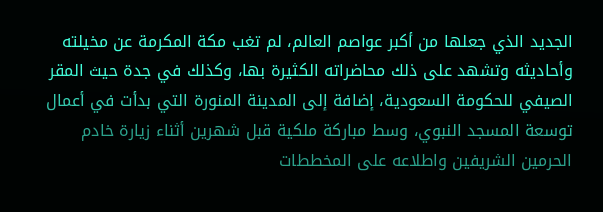الجديد الذي جعلها من أكبر عواصم العالم، لم تغب مكة المكرمة عن مخيلته وأحاديثه وتشهد على ذلك محاضراته الكثيرة بها، وكذلك في جدة حيث المقر الصيفي للحكومة السعودية، إضافة إلى المدينة المنورة التي بدأت في أعمال توسعة المسجد النبوي، وسط مباركة ملكية قبل شهرين أثناء زيارة خادم الحرمين الشريفين واطلاعه على المخططات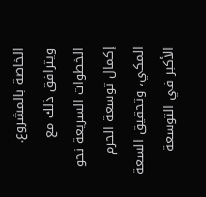الخاصة بالمشروع.
ويترافق ذلك مع الخطوات السريعة نحو إكمال توسعة الحرم المكي، وتحقيق السعة الأكبر في التوسعة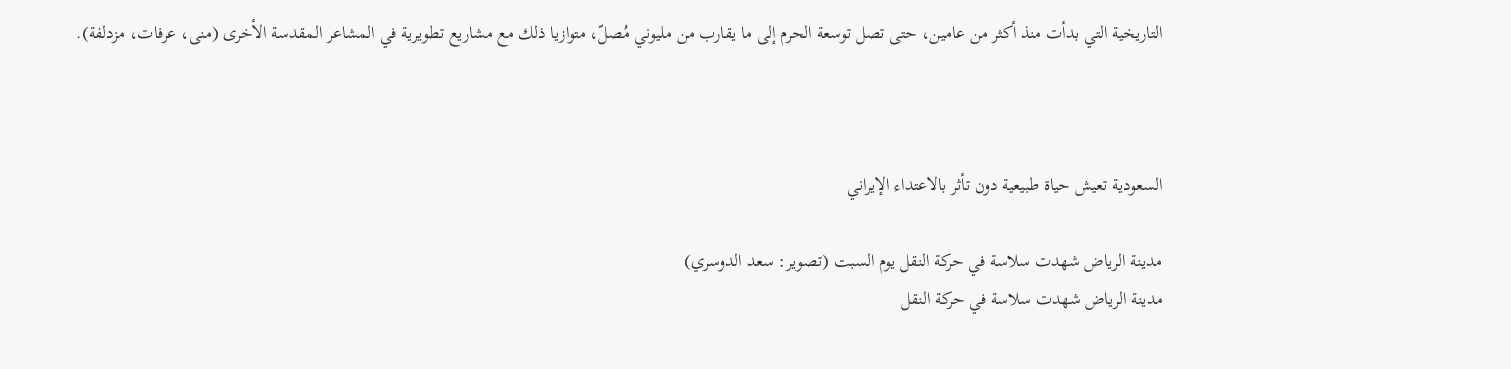التاريخية التي بدأت منذ أكثر من عامين، حتى تصل توسعة الحرم إلى ما يقارب من مليوني مُصلّ، متوازيا ذلك مع مشاريع تطويرية في المشاعر المقدسة الأخرى (منى، عرفات، مزدلفة).



السعودية تعيش حياة طبيعية دون تأثر بالاعتداء الإيراني

مدينة الرياض شهدت سلاسة في حركة النقل يوم السبت (تصوير: سعد الدوسري)
مدينة الرياض شهدت سلاسة في حركة النقل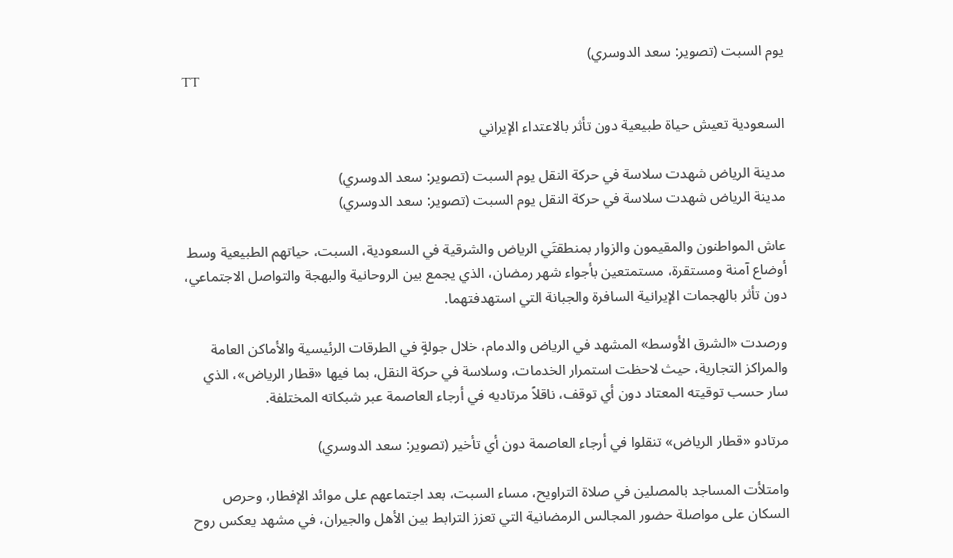يوم السبت (تصوير: سعد الدوسري)
TT

السعودية تعيش حياة طبيعية دون تأثر بالاعتداء الإيراني

مدينة الرياض شهدت سلاسة في حركة النقل يوم السبت (تصوير: سعد الدوسري)
مدينة الرياض شهدت سلاسة في حركة النقل يوم السبت (تصوير: سعد الدوسري)

عاش المواطنون والمقيمون والزوار بمنطقتَي الرياض والشرقية في السعودية، السبت، حياتهم الطبيعية وسط أوضاع آمنة ومستقرة، مستمتعين بأجواء شهر رمضان، الذي يجمع بين الروحانية والبهجة والتواصل الاجتماعي، دون تأثر بالهجمات الإيرانية السافرة والجبانة التي استهدفتهما.

ورصدت «الشرق الأوسط» المشهد في الرياض والدمام، خلال جولةٍ في الطرقات الرئيسية والأماكن العامة والمراكز التجارية، حيث لاحظت استمرار الخدمات، وسلاسة في حركة النقل، بما فيها «قطار الرياض»، الذي سار حسب توقيته المعتاد دون أي توقف، ناقلاً مرتاديه في أرجاء العاصمة عبر شبكاته المختلفة.

مرتادو «قطار الرياض» تنقلوا في أرجاء العاصمة دون أي تأخير (تصوير: سعد الدوسري)

وامتلأت المساجد بالمصلين في صلاة التراويح، مساء السبت، بعد اجتماعهم على موائد الإفطار، وحرص السكان على مواصلة حضور المجالس الرمضانية التي تعزز الترابط بين الأهل والجيران، في مشهد يعكس روح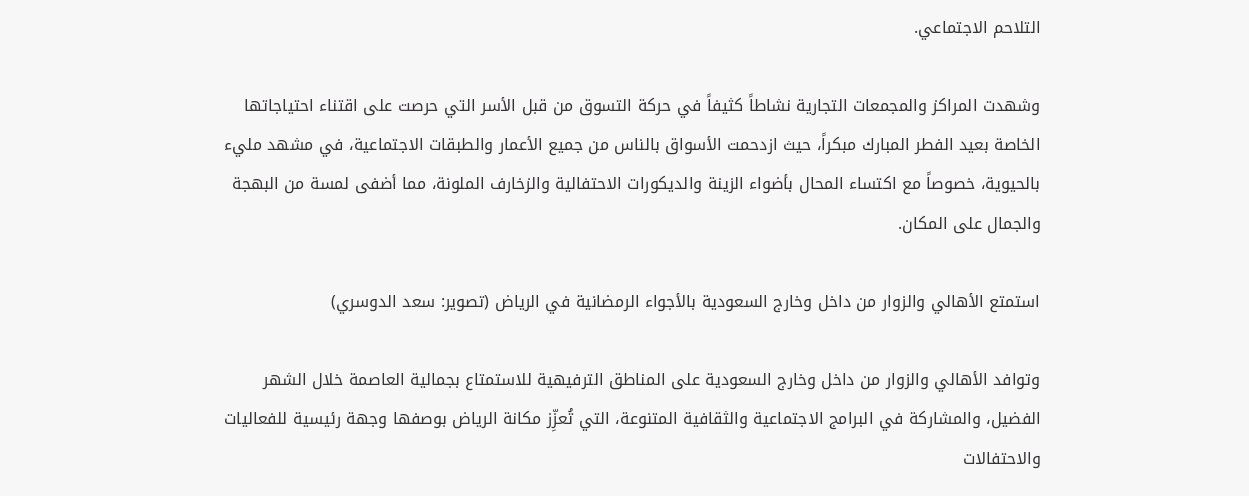التلاحم الاجتماعي.

وشهدت المراكز والمجمعات التجارية نشاطاً كثيفاً في حركة التسوق من قبل الأسر التي حرصت على اقتناء احتياجاتها الخاصة بعيد الفطر المبارك مبكراً، حيث ازدحمت الأسواق بالناس من جميع الأعمار والطبقات الاجتماعية، في مشهد مليء بالحيوية، خصوصاً مع اكتساء المحال بأضواء الزينة والديكورات الاحتفالية والزخارف الملونة، مما أضفى لمسة من البهجة والجمال على المكان.

استمتع الأهالي والزوار من داخل وخارج السعودية بالأجواء الرمضانية في الرياض (تصوير: سعد الدوسري)

وتوافد الأهالي والزوار من داخل وخارج السعودية على المناطق الترفيهية للاستمتاع بجمالية العاصمة خلال الشهر الفضيل، والمشاركة في البرامج الاجتماعية والثقافية المتنوعة، التي تُعزِّز مكانة الرياض بوصفها وجهة رئيسية للفعاليات والاحتفالات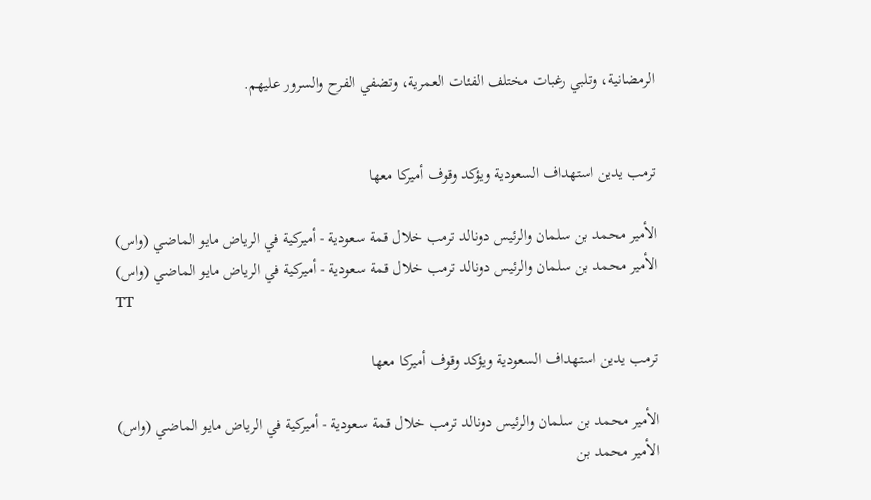الرمضانية، وتلبي رغبات مختلف الفئات العمرية، وتضفي الفرح والسرور عليهم.


ترمب يدين استهداف السعودية ويؤكد وقوف أميركا معها

الأمير محمد بن سلمان والرئيس دونالد ترمب خلال قمة سعودية - أميركية في الرياض مايو الماضي (واس)
الأمير محمد بن سلمان والرئيس دونالد ترمب خلال قمة سعودية - أميركية في الرياض مايو الماضي (واس)
TT

ترمب يدين استهداف السعودية ويؤكد وقوف أميركا معها

الأمير محمد بن سلمان والرئيس دونالد ترمب خلال قمة سعودية - أميركية في الرياض مايو الماضي (واس)
الأمير محمد بن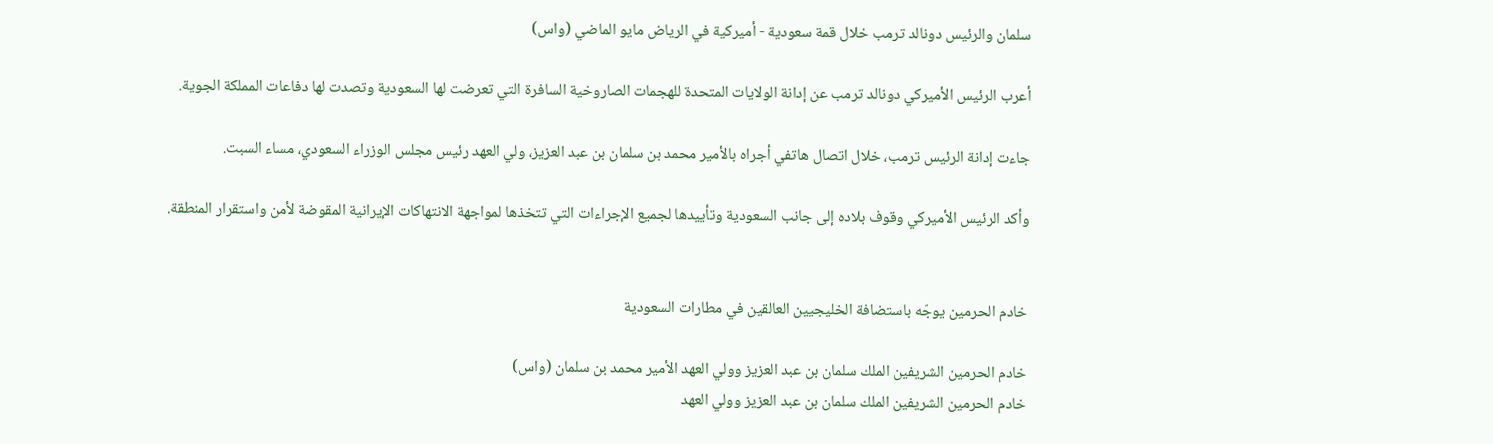سلمان والرئيس دونالد ترمب خلال قمة سعودية - أميركية في الرياض مايو الماضي (واس)

أعرب الرئيس الأميركي دونالد ترمب عن إدانة الولايات المتحدة للهجمات الصاروخية السافرة التي تعرضت لها السعودية وتصدت لها دفاعات المملكة الجوية.

جاءت إدانة الرئيس ترمب، خلال اتصال هاتفي أجراه بالأمير محمد بن سلمان بن عبد العزيز، ولي العهد رئيس مجلس الوزراء السعودي، مساء السبت.

وأكد الرئيس الأميركي وقوف بلاده إلى جانب السعودية وتأييدها لجميع الإجراءات التي تتخذها لمواجهة الانتهاكات الإيرانية المقوضة لأمن واستقرار المنطقة.


خادم الحرمين يوجّه باستضافة الخليجيين العالقين في مطارات السعودية

خادم الحرمين الشريفين الملك سلمان بن عبد العزيز وولي العهد الأمير محمد بن سلمان (واس)
خادم الحرمين الشريفين الملك سلمان بن عبد العزيز وولي العهد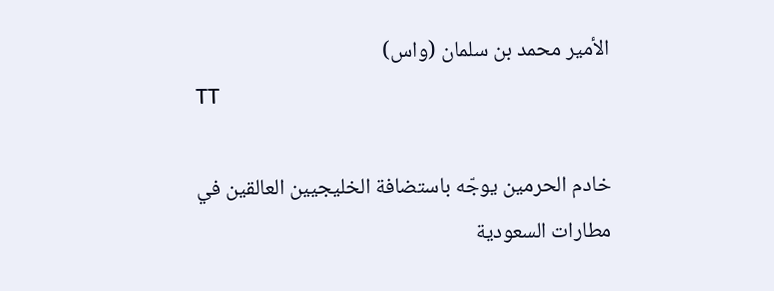الأمير محمد بن سلمان (واس)
TT

خادم الحرمين يوجّه باستضافة الخليجيين العالقين في مطارات السعودية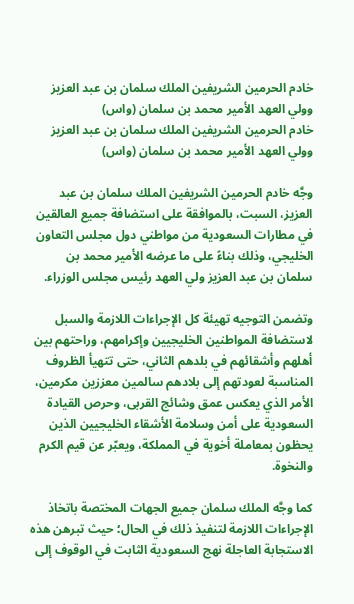خادم الحرمين الشريفين الملك سلمان بن عبد العزيز وولي العهد الأمير محمد بن سلمان (واس)
خادم الحرمين الشريفين الملك سلمان بن عبد العزيز وولي العهد الأمير محمد بن سلمان (واس)

وجَّه خادم الحرمين الشريفين الملك سلمان بن عبد العزيز، السبت، بالموافقة على استضافة جميع العالقين في مطارات السعودية من مواطني دول مجلس التعاون الخليجي، وذلك بناءً على ما عرضه الأمير محمد بن سلمان بن عبد العزيز ولي العهد رئيس مجلس الوزراء.

وتضمن التوجيه تهيئة كل الإجراءات اللازمة والسبل لاستضافة المواطنين الخليجيين وإكرامهم، وراحتهم بين أهلهم وأشقائهم في بلدهم الثاني، حتى تتهيأ الظروف المناسبة لعودتهم إلى بلادهم سالمين معززين مكرمين، الأمر الذي يعكس عمق وشائج القربى، وحرص القيادة السعودية على أمن وسلامة الأشقاء الخليجيين الذين يحظون بمعاملة أخوية في المملكة، ويعبّر عن قيم الكرم والنخوة.

كما وجَّه الملك سلمان جميع الجهات المختصة باتخاذ الإجراءات اللازمة لتنفيذ ذلك في الحال؛ حيث تبرهن هذه الاستجابة العاجلة نهج السعودية الثابت في الوقوف إلى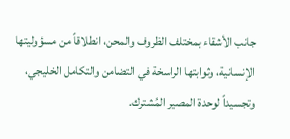جانب الأشقاء بمختلف الظروف والمحن، انطلاقاً من مسؤوليتها الإنسانية، وثوابتها الراسخة في التضامن والتكامل الخليجي، وتجسيداً لوحدة المصير المُشترك.